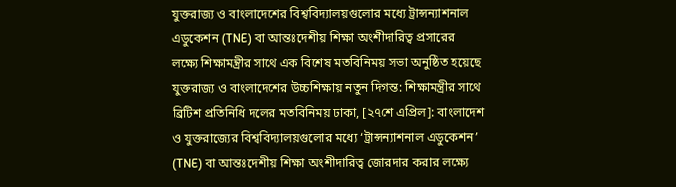যুক্তরাজ্য ও বাংলাদেশের বিশ্ববিদ্যালয়গুলোর মধ্যে ট্রান্সন্যাশনাল এডুকেশন (TNE) বা আন্তঃদেশীয় শিক্ষা অংশীদারিত্ব প্রসারের লক্ষ্যে শিক্ষামন্ত্রীর সাথে এক বিশেষ মতবিনিময় সভা অনুষ্ঠিত হয়েছে
যুক্তরাজ্য ও বাংলাদেশের উচ্চশিক্ষায় নতুন দিগন্ত: শিক্ষামন্ত্রীর সাথে ব্রিটিশ প্রতিনিধি দলের মতবিনিময় ঢাকা, [২৭শে এপ্রিল]: বাংলাদেশ ও যুক্তরাজ্যের বিশ্ববিদ্যালয়গুলোর মধ্যে ‘ট্রান্সন্যাশনাল এডুকেশন’ (TNE) বা আন্তঃদেশীয় শিক্ষা অংশীদারিত্ব জোরদার করার লক্ষ্যে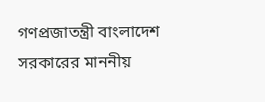গণপ্রজাতন্ত্রী বাংলাদেশ সরকারের মাননীয়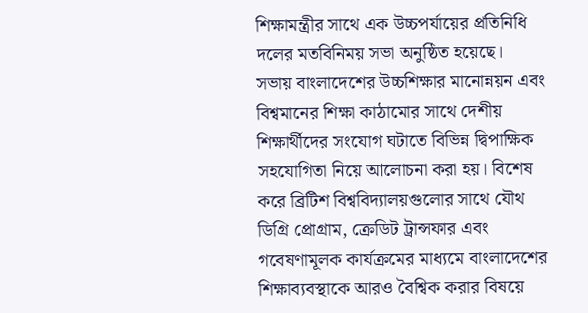শিক্ষামন্ত্রীর সাথে এক উচ্চপর্যায়ের প্রতিনিধি দলের মতবিনিময় সভা অনুষ্ঠিত হয়েছে।
সভায় বাংলাদেশের উচ্চশিক্ষার মানোন্নয়ন এবং বিশ্বমানের শিক্ষা কাঠামোর সাথে দেশীয় শিক্ষার্থীদের সংযোগ ঘটাতে বিভিন্ন দ্বিপাক্ষিক সহযোগিতা নিয়ে আলোচনা করা হয়। বিশেষ করে ব্রিটিশ বিশ্ববিদ্যালয়গুলোর সাথে যৌথ ডিগ্রি প্রোগ্রাম, ক্রেডিট ট্রান্সফার এবং গবেষণামূলক কার্যক্রমের মাধ্যমে বাংলাদেশের শিক্ষাব্যবস্থাকে আরও বৈশ্বিক করার বিষয়ে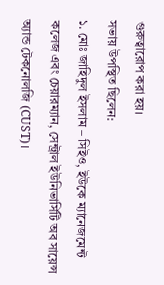গুরুত্বারোপ করা হয়।
সভায় উপস্থিত ছিলেন:
১. মোঃ জাহিদুল ইসলাম – সিইও, ইউকে ম্যানেজমেন্ট কলেজ এবং চেয়ারম্যান, সেন্ট্রাল ইউনিভার্সিটি অব সায়েন্স অ্যান্ড টেকনোলজি (CUST)।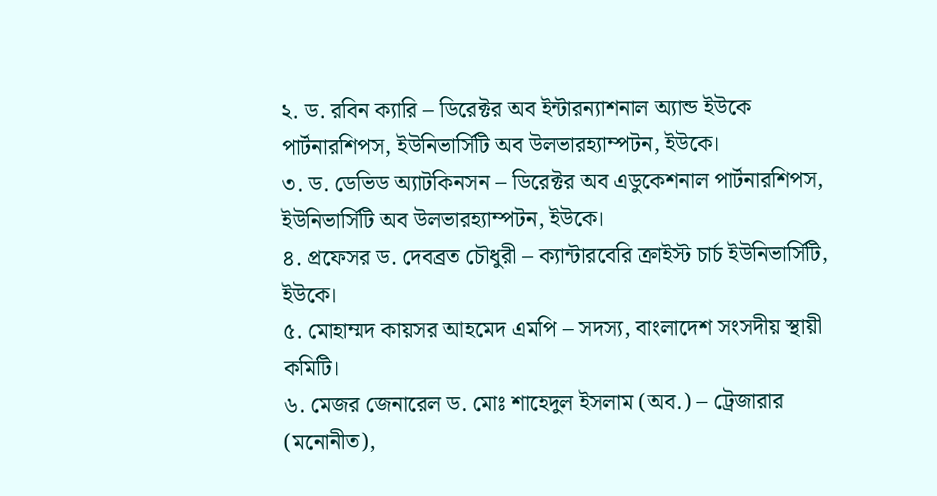২. ড. রবিন ক্যারি – ডিরেক্টর অব ইন্টারন্যাশনাল অ্যান্ড ইউকে পার্টনারশিপস, ইউনিভার্সিটি অব উলভারহ্যাম্পটন, ইউকে।
৩. ড. ডেভিড অ্যাটকিনসন – ডিরেক্টর অব এডুকেশনাল পার্টনারশিপস, ইউনিভার্সিটি অব উলভারহ্যাম্পটন, ইউকে।
৪. প্রফেসর ড. দেবব্রত চৌধুরী – ক্যান্টারবেরি ক্রাইস্ট চার্চ ইউনিভার্সিটি, ইউকে।
৫. মোহাম্মদ কায়সর আহমেদ এমপি – সদস্য, বাংলাদেশ সংসদীয় স্থায়ী কমিটি।
৬. মেজর জেনারেল ড. মোঃ শাহেদুল ইসলাম (অব.) – ট্রেজারার (মনোনীত),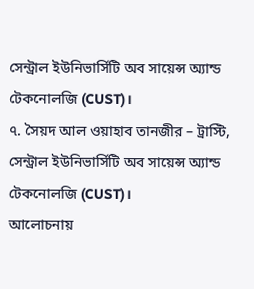সেন্ট্রাল ইউনিভার্সিটি অব সায়েন্স অ্যান্ড টেকনোলজি (CUST)।
৭. সৈয়দ আল ওয়াহাব তানজীর – ট্রাস্টি, সেন্ট্রাল ইউনিভার্সিটি অব সায়েন্স অ্যান্ড টেকনোলজি (CUST)।
আলোচনায়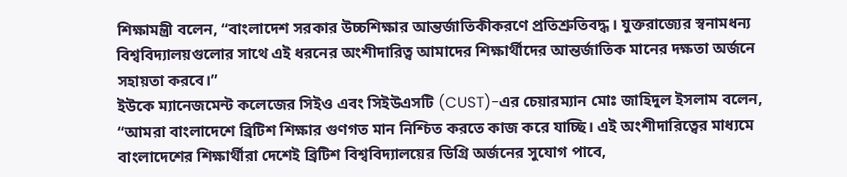শিক্ষামন্ত্রী বলেন, “বাংলাদেশ সরকার উচ্চশিক্ষার আন্তর্জাতিকীকরণে প্রতিশ্রুতিবদ্ধ। যুক্তরাজ্যের স্বনামধন্য বিশ্ববিদ্যালয়গুলোর সাথে এই ধরনের অংশীদারিত্ব আমাদের শিক্ষার্থীদের আন্তর্জাতিক মানের দক্ষতা অর্জনে সহায়তা করবে।”
ইউকে ম্যানেজমেন্ট কলেজের সিইও এবং সিইউএসটি (CUST)-এর চেয়ারম্যান মোঃ জাহিদুল ইসলাম বলেন, “আমরা বাংলাদেশে ব্রিটিশ শিক্ষার গুণগত মান নিশ্চিত করতে কাজ করে যাচ্ছি। এই অংশীদারিত্বের মাধ্যমে বাংলাদেশের শিক্ষার্থীরা দেশেই ব্রিটিশ বিশ্ববিদ্যালয়ের ডিগ্রি অর্জনের সুযোগ পাবে,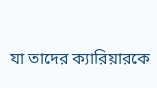যা তাদের ক্যারিয়ারকে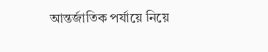আন্তর্জাতিক পর্যায়ে নিয়ে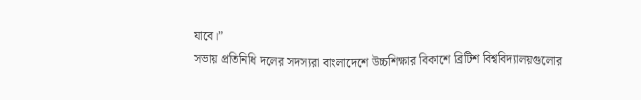যাবে।”
সভায় প্রতিনিধি দলের সদস্যরা বাংলাদেশে উচ্চশিক্ষার বিকাশে ব্রিটিশ বিশ্ববিদ্যালয়গুলোর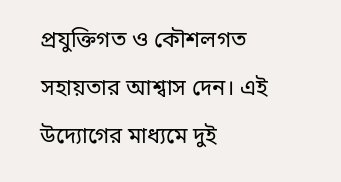প্রযুক্তিগত ও কৌশলগত সহায়তার আশ্বাস দেন। এই উদ্যোগের মাধ্যমে দুই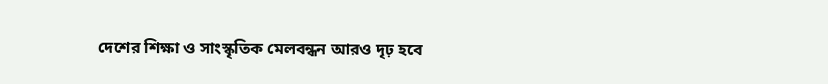দেশের শিক্ষা ও সাংস্কৃতিক মেলবন্ধন আরও দৃঢ় হবে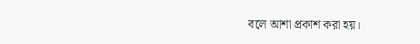বলে আশা প্রকাশ করা হয়।